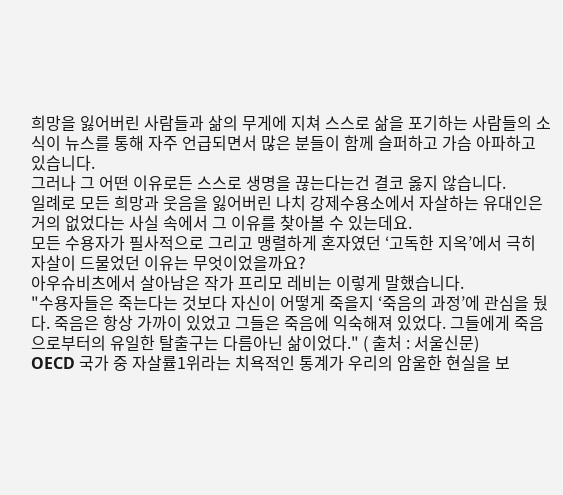희망을 잃어버린 사람들과 삶의 무게에 지쳐 스스로 삶을 포기하는 사람들의 소식이 뉴스를 통해 자주 언급되면서 많은 분들이 함께 슬퍼하고 가슴 아파하고 있습니다.
그러나 그 어떤 이유로든 스스로 생명을 끊는다는건 결코 옳지 않습니다.
일례로 모든 희망과 웃음을 잃어버린 나치 강제수용소에서 자살하는 유대인은 거의 없었다는 사실 속에서 그 이유를 찾아볼 수 있는데요.
모든 수용자가 필사적으로 그리고 맹렬하게 혼자였던 ‘고독한 지옥’에서 극히 자살이 드물었던 이유는 무엇이었을까요?
아우슈비츠에서 살아남은 작가 프리모 레비는 이렇게 말했습니다.
"수용자들은 죽는다는 것보다 자신이 어떻게 죽을지 ‘죽음의 과정’에 관심을 뒀다. 죽음은 항상 가까이 있었고 그들은 죽음에 익숙해져 있었다. 그들에게 죽음으로부터의 유일한 탈출구는 다름아닌 삶이었다." ( 출처 : 서울신문)
OECD 국가 중 자살률1위라는 치욕적인 통계가 우리의 암울한 현실을 보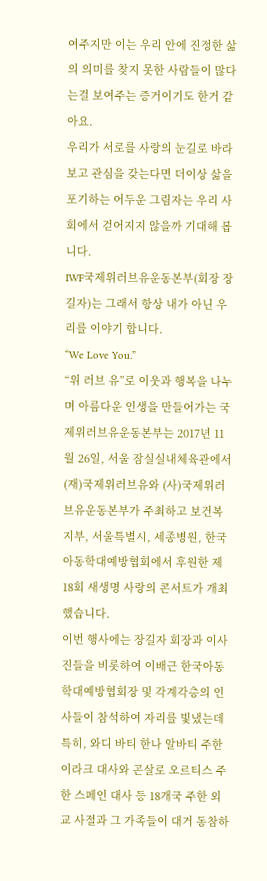여주지만 이는 우리 안에 진정한 삶의 의미를 찾지 못한 사람들이 많다는걸 보여주는 증거이기도 한거 같아요.
우리가 서로를 사랑의 눈길로 바라보고 관심을 갖는다면 더이상 삶을 포기하는 어두운 그림자는 우리 사회에서 걷어지지 않을까 기대해 봅니다.
IWF국제위러브유운동본부(회장 장길자)는 그래서 항상 내가 아닌 우리를 이야기 합니다.
“We Love You.”
“위 러브 유”로 이웃과 행복을 나누며 아름다운 인생을 만들어가는 국제위러브유운동본부는 2017년 11월 26일, 서울 잠실실내체육관에서 (재)국제위러브유와 (사)국제위러브유운동본부가 주최하고 보건복지부, 서울특별시, 세종병원, 한국아동학대예방협회에서 후원한 제18회 새생명 사랑의 콘서트가 개최했습니다.
이번 행사에는 장길자 회장과 이사진들을 비롯하여 이배근 한국아동학대예방협회장 및 각계각층의 인사들이 참석하여 자리를 빛냈는데 특히, 와디 바티 한나 알바티 주한 이라크 대사와 곤살로 오르티스 주한 스페인 대사 등 18개국 주한 외교 사절과 그 가족들이 대거 동참하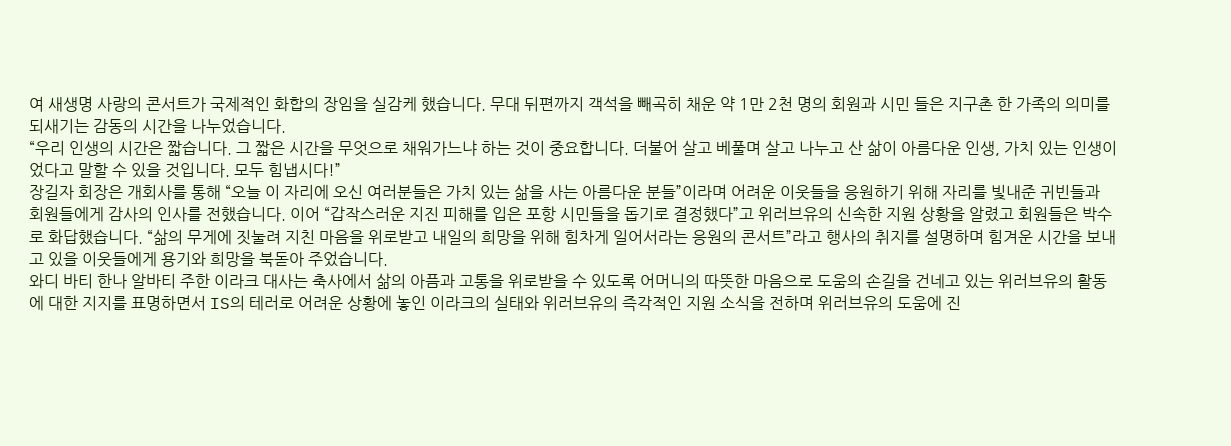여 새생명 사랑의 콘서트가 국제적인 화합의 장임을 실감케 했습니다. 무대 뒤편까지 객석을 빼곡히 채운 약 1만 2천 명의 회원과 시민 들은 지구촌 한 가족의 의미를 되새기는 감동의 시간을 나누었습니다.
“우리 인생의 시간은 짧습니다. 그 짧은 시간을 무엇으로 채워가느냐 하는 것이 중요합니다. 더불어 살고 베풀며 살고 나누고 산 삶이 아름다운 인생, 가치 있는 인생이었다고 말할 수 있을 것입니다. 모두 힘냅시다!”
장길자 회장은 개회사를 통해 “오늘 이 자리에 오신 여러분들은 가치 있는 삶을 사는 아름다운 분들”이라며 어려운 이웃들을 응원하기 위해 자리를 빛내준 귀빈들과 회원들에게 감사의 인사를 전했습니다. 이어 “갑작스러운 지진 피해를 입은 포항 시민들을 돕기로 결정했다”고 위러브유의 신속한 지원 상황을 알렸고 회원들은 박수로 화답했습니다. “삶의 무게에 짓눌려 지친 마음을 위로받고 내일의 희망을 위해 힘차게 일어서라는 응원의 콘서트”라고 행사의 취지를 설명하며 힘겨운 시간을 보내고 있을 이웃들에게 용기와 희망을 북돋아 주었습니다.
와디 바티 한나 알바티 주한 이라크 대사는 축사에서 삶의 아픔과 고통을 위로받을 수 있도록 어머니의 따뜻한 마음으로 도움의 손길을 건네고 있는 위러브유의 활동에 대한 지지를 표명하면서 IS의 테러로 어려운 상황에 놓인 이라크의 실태와 위러브유의 즉각적인 지원 소식을 전하며 위러브유의 도움에 진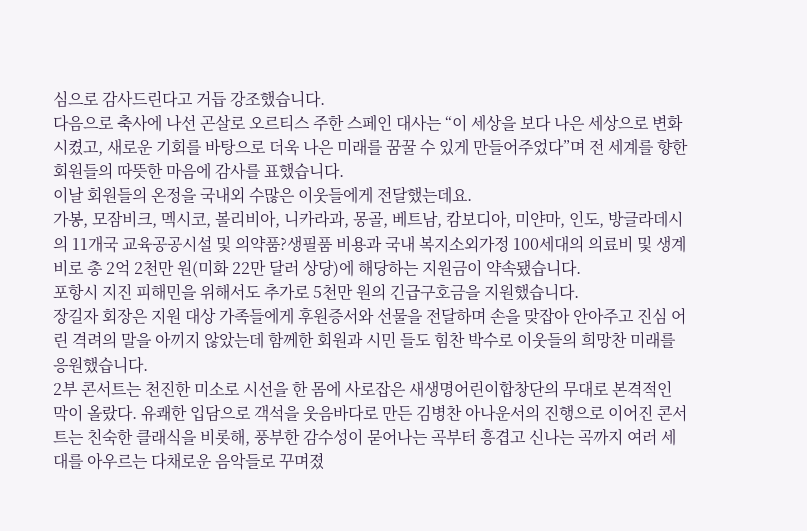심으로 감사드린다고 거듭 강조했습니다.
다음으로 축사에 나선 곤살로 오르티스 주한 스페인 대사는 “이 세상을 보다 나은 세상으로 변화시켰고, 새로운 기회를 바탕으로 더욱 나은 미래를 꿈꿀 수 있게 만들어주었다”며 전 세계를 향한 회원들의 따뜻한 마음에 감사를 표했습니다.
이날 회원들의 온정을 국내외 수많은 이웃들에게 전달했는데요.
가봉, 모잠비크, 멕시코, 볼리비아, 니카라과, 몽골, 베트남, 캄보디아, 미얀마, 인도, 방글라데시의 11개국 교육공공시설 및 의약품?생필품 비용과 국내 복지소외가정 100세대의 의료비 및 생계비로 총 2억 2천만 원(미화 22만 달러 상당)에 해당하는 지원금이 약속됐습니다.
포항시 지진 피해민을 위해서도 추가로 5천만 원의 긴급구호금을 지원했습니다.
장길자 회장은 지원 대상 가족들에게 후원증서와 선물을 전달하며 손을 맞잡아 안아주고 진심 어린 격려의 말을 아끼지 않았는데 함께한 회원과 시민 들도 힘찬 박수로 이웃들의 희망찬 미래를 응원했습니다.
2부 콘서트는 천진한 미소로 시선을 한 몸에 사로잡은 새생명어린이합창단의 무대로 본격적인 막이 올랐다. 유쾌한 입담으로 객석을 웃음바다로 만든 김병찬 아나운서의 진행으로 이어진 콘서트는 친숙한 클래식을 비롯해, 풍부한 감수성이 묻어나는 곡부터 흥겹고 신나는 곡까지 여러 세대를 아우르는 다채로운 음악들로 꾸며졌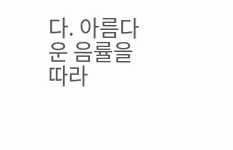다. 아름다운 음률을 따라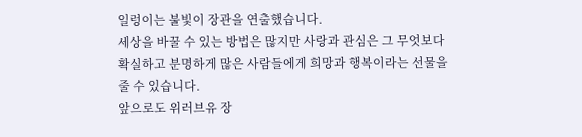일렁이는 불빛이 장관을 연출했습니다.
세상을 바꿀 수 있는 방법은 많지만 사랑과 관심은 그 무엇보다 확실하고 분명하게 많은 사람들에게 희망과 행복이라는 선물을 줄 수 있습니다.
앞으로도 위러브유 장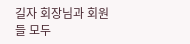길자 회장님과 회원들 모두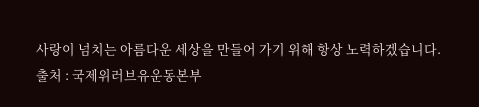사랑이 넘치는 아름다운 세상을 만들어 가기 위해 항상 노력하겠습니다.
출처 : 국제위러브유운동본부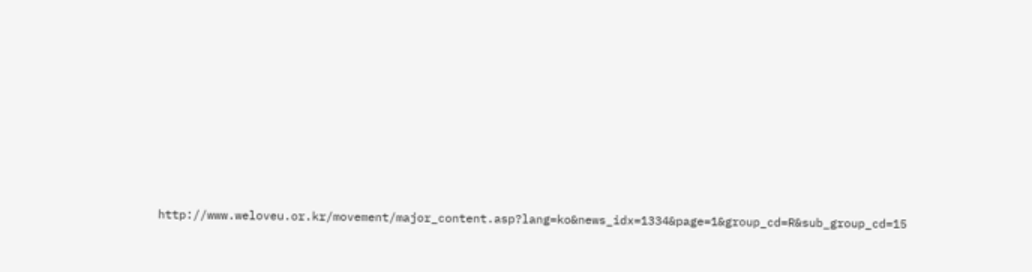http://www.weloveu.or.kr/movement/major_content.asp?lang=ko&news_idx=1334&page=1&group_cd=R&sub_group_cd=15